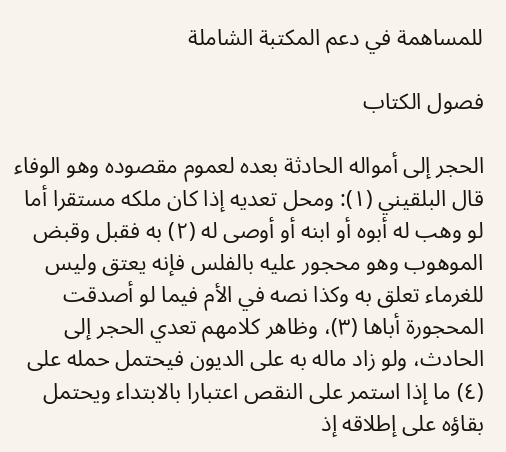للمساهمة في دعم المكتبة الشاملة

فصول الكتاب

الحجر إلى أمواله الحادثة بعده لعموم مقصوده وهو الوفاء قال البلقيني (١): ومحل تعديه إذا كان ملكه مستقرا أما لو وهب له أبوه أو ابنه أو أوصى له (٢) به فقبل وقبض الموهوب وهو محجور عليه بالفلس فإنه يعتق وليس للغرماء تعلق به وكذا نصه في الأم فيما لو أصدقت المحجورة أباها (٣)، وظاهر كلامهم تعدي الحجر إلى الحادث، ولو زاد ماله به على الديون فيحتمل حمله على (٤) ما إذا استمر على النقص اعتبارا بالابتداء ويحتمل بقاؤه على إطلاقه إذ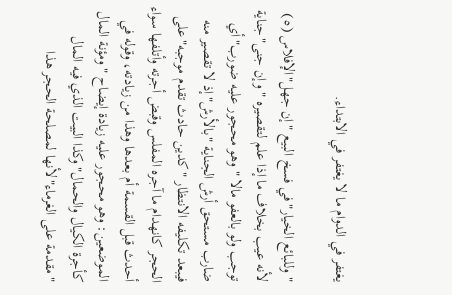يغتفر في الدوام ما لا يغتفر في الابتداء.

"وللبائع الخيار"في فسخ البيع "إن جهل"الإفلاس (٥) لأنه عيب بخلاف ما إذا علم لتقصيره "وإن جنى"جناية توجب ولو بالعفو مالا "وهو محجور عليه ضورب"أي ضارب مستحق أرش الجناية "بالأرش"إذ لا تقصير منه فيبعد تكليفه الانتظار "كدين حادث تقدم موجبه"على الحجر كانهدام ما آجره المفلس وقبض أجرته وأتلفها سواء أحدث قبل القسمة أم بعدها وهذا من زيادته، وقوله في الموضعين: وهو محجور عليه زيادة إيضاح "ومؤنة المال كأجرة الكيال والحمال"وكذا البيت الذي فيه المال "مقدمة على الغرماء"لأنها لمصلحة الحجر هذا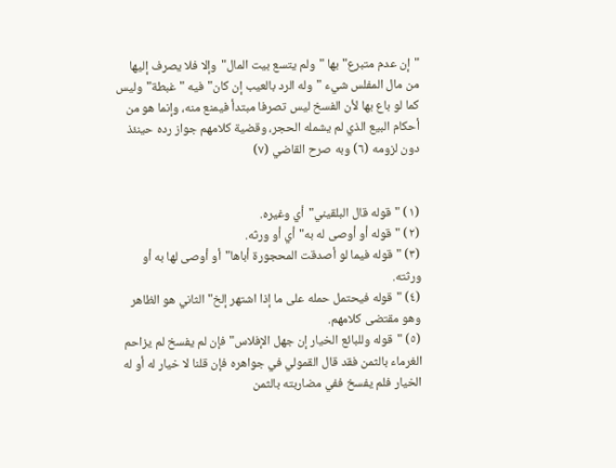"إن عدم متبرع"بها "ولم يتسع بيت المال"وإلا فلا يصرف إليها من مال المفلس شيء "وله الرد بالعيب إن كان"فيه "غبطة"وليس كما لو باع بها لأن الفسخ ليس تصرفا مبتدأ فيمنع منه، وإنما هو من أحكام البيع الذي لم يشمله الحجر، وقضية كلامهم جواز رده حينئذ دون لزومه (٦) وبه صرح القاضي (٧)


(١) "قوله قال البلقيني"أي وغيره.
(٢) "قوله أو أوصى له به"أي أو ورثه.
(٣) "قوله فيما لو أصدقت المحجورة أباها"أو أوصى لها به أو ورثته.
(٤) "قوله فيحتمل حمله على ما إذا اشتهر إلخ"الثاني هو الظاهر وهو مقتضى كلامهم.
(٥) "قوله وللبائع الخيار إن جهل الإفلاس"فإن لم يفسخ لم يزاحم الغرماء بالثمن فقد قال القمولي في جواهره فإن قلنا لا خيار له أو له الخيار فلم يفسخ ففي مضاربته بالثمن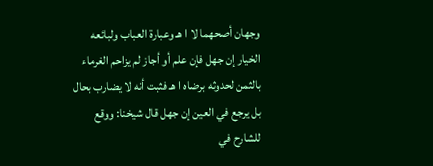وجهان أصحهما لا ا هـ وعبارة العباب ولبائعه الخيار إن جهل فإن علم أو أجاز لم يزاحم الغرماء بالثمن لحدوثه برضاه ا هـ فثبت أنه لا يضارب بحال بل يرجع في العين إن جهل قال شيخنا: ووقع للشارح في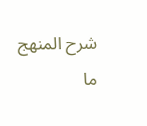شرح المنهج ما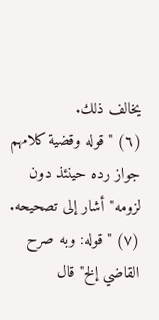يخالف ذلك.
(٦) "قوله وقضية كلامهم جواز رده حينئذ دون لزومه"أشار إلى تصحيحه.
(٧) "قوله: وبه صرح القاضي إلخ" قال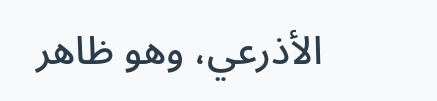الأذرعي، وهو ظاهر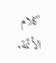كلام الأئمة.